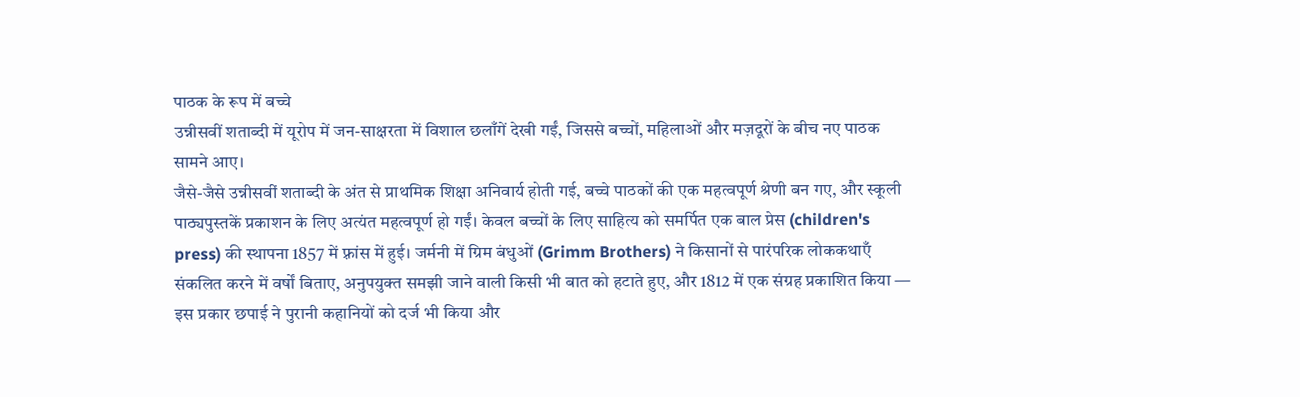पाठक के रूप में बच्चे
उन्नीसवीं शताब्दी में यूरोप में जन-साक्षरता में विशाल छलाँगें देखी गईं, जिससे बच्चों, महिलाओं और मज़दूरों के बीच नए पाठक सामने आए।
जैसे-जैसे उन्नीसवीं शताब्दी के अंत से प्राथमिक शिक्षा अनिवार्य होती गई, बच्चे पाठकों की एक महत्वपूर्ण श्रेणी बन गए, और स्कूली पाठ्यपुस्तकें प्रकाशन के लिए अत्यंत महत्वपूर्ण हो गईं। केवल बच्चों के लिए साहित्य को समर्पित एक बाल प्रेस (children's press) की स्थापना 1857 में फ़्रांस में हुई। जर्मनी में ग्रिम बंधुओं (Grimm Brothers) ने किसानों से पारंपरिक लोककथाएँ संकलित करने में वर्षों बिताए, अनुपयुक्त समझी जाने वाली किसी भी बात को हटाते हुए, और 1812 में एक संग्रह प्रकाशित किया — इस प्रकार छपाई ने पुरानी कहानियों को दर्ज भी किया और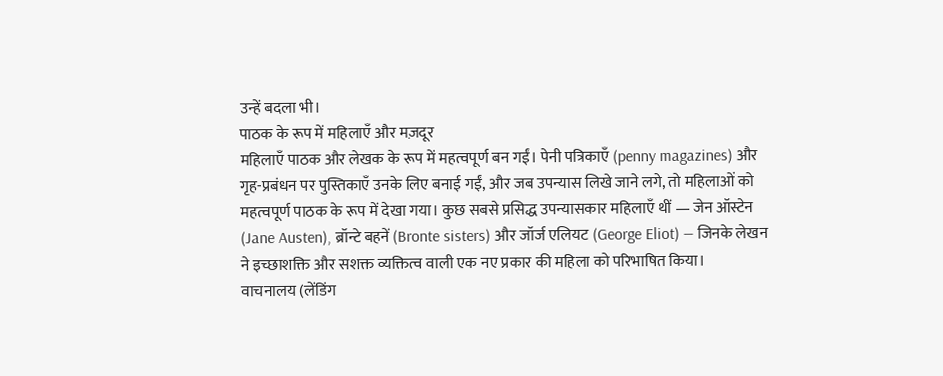उन्हें बदला भी।
पाठक के रूप में महिलाएँ और मज़दूर
महिलाएँ पाठक और लेखक के रूप में महत्वपूर्ण बन गईं। पेनी पत्रिकाएँ (penny magazines) और गृह-प्रबंधन पर पुस्तिकाएँ उनके लिए बनाई गईं, और जब उपन्यास लिखे जाने लगे, तो महिलाओं को महत्वपूर्ण पाठक के रूप में देखा गया। कुछ सबसे प्रसिद्ध उपन्यासकार महिलाएँ थीं — जेन ऑस्टेन (Jane Austen), ब्रॉन्टे बहनें (Bronte sisters) और जॉर्ज एलियट (George Eliot) — जिनके लेखन ने इच्छाशक्ति और सशक्त व्यक्तित्व वाली एक नए प्रकार की महिला को परिभाषित किया।
वाचनालय (लेंडिंग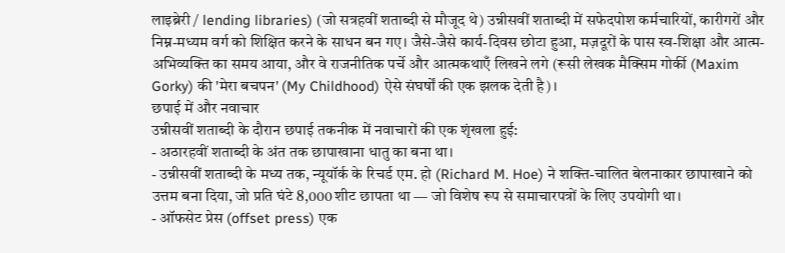लाइब्रेरी / lending libraries) (जो सत्रहवीं शताब्दी से मौजूद थे) उन्नीसवीं शताब्दी में सफेदपोश कर्मचारियों, कारीगरों और निम्न-मध्यम वर्ग को शिक्षित करने के साधन बन गए। जैसे-जैसे कार्य-दिवस छोटा हुआ, मज़दूरों के पास स्व-शिक्षा और आत्म-अभिव्यक्ति का समय आया, और वे राजनीतिक पर्चे और आत्मकथाएँ लिखने लगे (रूसी लेखक मैक्सिम गोर्की (Maxim Gorky) की 'मेरा बचपन' (My Childhood) ऐसे संघर्षों की एक झलक देती है)।
छपाई में और नवाचार
उन्नीसवीं शताब्दी के दौरान छपाई तकनीक में नवाचारों की एक शृंखला हुई:
- अठारहवीं शताब्दी के अंत तक छापाखाना धातु का बना था।
- उन्नीसवीं शताब्दी के मध्य तक, न्यूयॉर्क के रिचर्ड एम. हो (Richard M. Hoe) ने शक्ति-चालित बेलनाकार छापाखाने को उत्तम बना दिया, जो प्रति घंटे 8,000 शीट छापता था — जो विशेष रूप से समाचारपत्रों के लिए उपयोगी था।
- ऑफसेट प्रेस (offset press) एक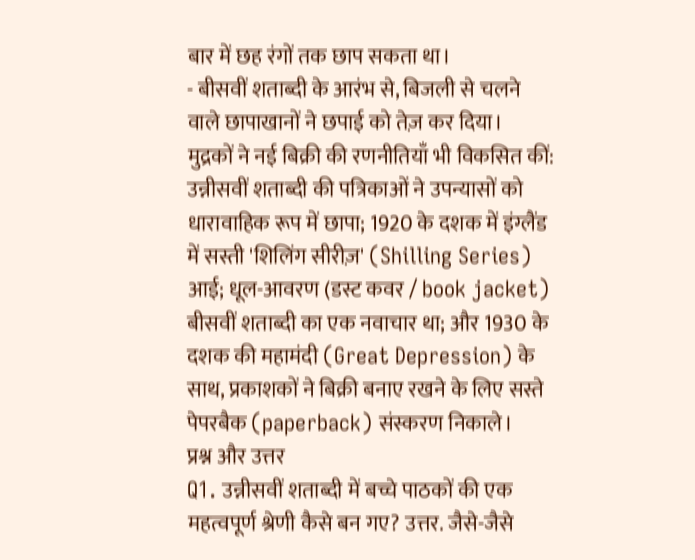बार में छह रंगों तक छाप सकता था।
- बीसवीं शताब्दी के आरंभ से, बिजली से चलने वाले छापाखानों ने छपाई को तेज़ कर दिया।
मुद्रकों ने नई बिक्री की रणनीतियाँ भी विकसित कीं: उन्नीसवीं शताब्दी की पत्रिकाओं ने उपन्यासों को धारावाहिक रूप में छापा; 1920 के दशक में इंग्लैंड में सस्ती 'शिलिंग सीरीज़' (Shilling Series) आई; धूल-आवरण (डस्ट कवर / book jacket) बीसवीं शताब्दी का एक नवाचार था; और 1930 के दशक की महामंदी (Great Depression) के साथ, प्रकाशकों ने बिक्री बनाए रखने के लिए सस्ते पेपरबैक (paperback) संस्करण निकाले।
प्रश्न और उत्तर
Q1. उन्नीसवीं शताब्दी में बच्चे पाठकों की एक महत्वपूर्ण श्रेणी कैसे बन गए? उत्तर. जैसे-जैसे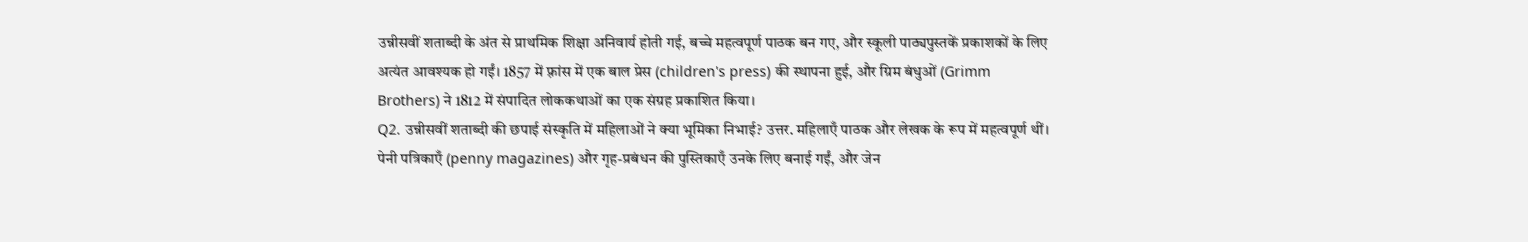उन्नीसवीं शताब्दी के अंत से प्राथमिक शिक्षा अनिवार्य होती गई, बच्चे महत्वपूर्ण पाठक बन गए, और स्कूली पाठ्यपुस्तकें प्रकाशकों के लिए अत्यंत आवश्यक हो गईं। 1857 में फ़्रांस में एक बाल प्रेस (children's press) की स्थापना हुई, और ग्रिम बंधुओं (Grimm Brothers) ने 1812 में संपादित लोककथाओं का एक संग्रह प्रकाशित किया।
Q2. उन्नीसवीं शताब्दी की छपाई संस्कृति में महिलाओं ने क्या भूमिका निभाई? उत्तर. महिलाएँ पाठक और लेखक के रूप में महत्वपूर्ण थीं। पेनी पत्रिकाएँ (penny magazines) और गृह-प्रबंधन की पुस्तिकाएँ उनके लिए बनाई गईं, और जेन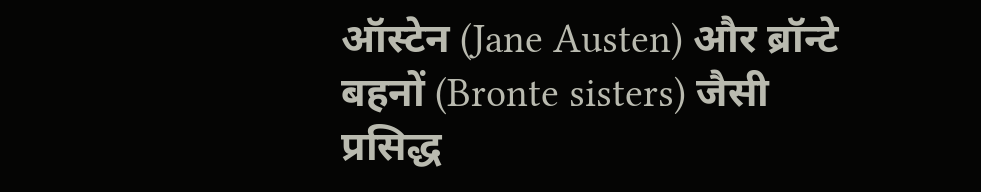ऑस्टेन (Jane Austen) और ब्रॉन्टे बहनों (Bronte sisters) जैसी प्रसिद्ध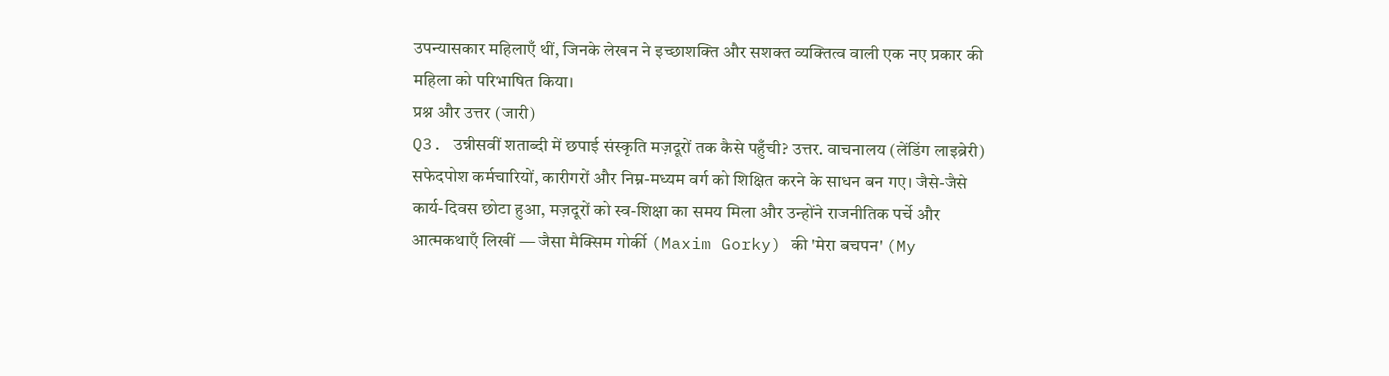उपन्यासकार महिलाएँ थीं, जिनके लेखन ने इच्छाशक्ति और सशक्त व्यक्तित्व वाली एक नए प्रकार की महिला को परिभाषित किया।
प्रश्न और उत्तर (जारी)
Q3. उन्नीसवीं शताब्दी में छपाई संस्कृति मज़दूरों तक कैसे पहुँची? उत्तर. वाचनालय (लेंडिंग लाइब्रेरी) सफेदपोश कर्मचारियों, कारीगरों और निम्न-मध्यम वर्ग को शिक्षित करने के साधन बन गए। जैसे-जैसे कार्य-दिवस छोटा हुआ, मज़दूरों को स्व-शिक्षा का समय मिला और उन्होंने राजनीतिक पर्चे और आत्मकथाएँ लिखीं — जैसा मैक्सिम गोर्की (Maxim Gorky) की 'मेरा बचपन' (My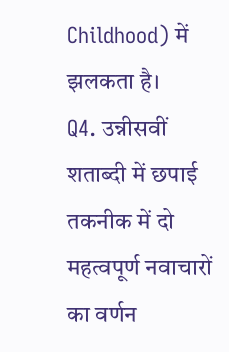Childhood) में झलकता है।
Q4. उन्नीसवीं शताब्दी में छपाई तकनीक में दो महत्वपूर्ण नवाचारों का वर्णन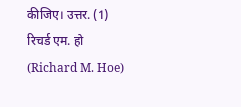कीजिए। उत्तर. (1) रिचर्ड एम. हो (Richard M. Hoe)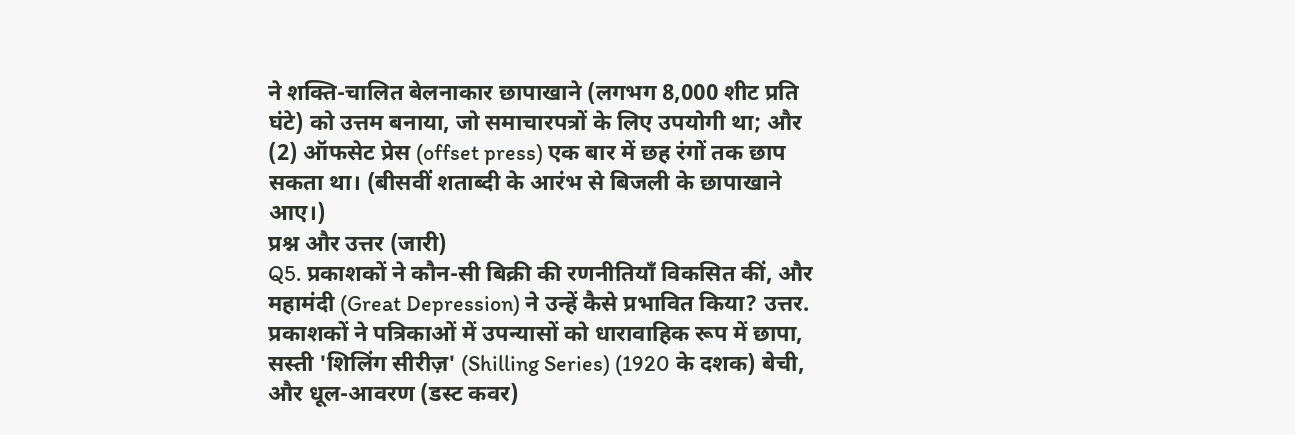ने शक्ति-चालित बेलनाकार छापाखाने (लगभग 8,000 शीट प्रति घंटे) को उत्तम बनाया, जो समाचारपत्रों के लिए उपयोगी था; और (2) ऑफसेट प्रेस (offset press) एक बार में छह रंगों तक छाप सकता था। (बीसवीं शताब्दी के आरंभ से बिजली के छापाखाने आए।)
प्रश्न और उत्तर (जारी)
Q5. प्रकाशकों ने कौन-सी बिक्री की रणनीतियाँ विकसित कीं, और महामंदी (Great Depression) ने उन्हें कैसे प्रभावित किया? उत्तर. प्रकाशकों ने पत्रिकाओं में उपन्यासों को धारावाहिक रूप में छापा, सस्ती 'शिलिंग सीरीज़' (Shilling Series) (1920 के दशक) बेची, और धूल-आवरण (डस्ट कवर)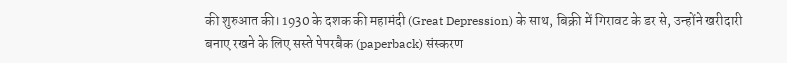की शुरुआत की। 1930 के दशक की महामंदी (Great Depression) के साथ, बिक्री में गिरावट के डर से, उन्होंने खरीदारी बनाए रखने के लिए सस्ते पेपरबैक (paperback) संस्करण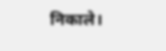निकाले।